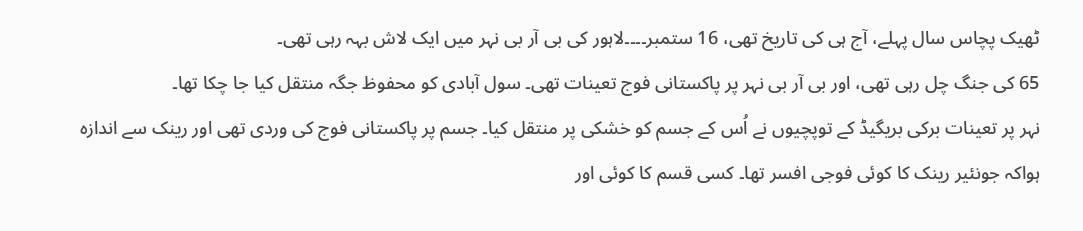ٹھیک پچاس سال پہلے، آج ہی کی تاریخ تھی، 16 ستمبر۔۔۔۔لاہور کی بی آر بی نہر میں ایک لاش بہہ رہی تھی۔
65 کی جنگ چل رہی تھی، اور بی آر بی نہر پر پاکستانی فوج تعینات تھی۔ سول آبادی کو محفوظ جگہ منتقل کیا جا چکا تھا۔
نہر پر تعینات برکی بریگیڈ کے توپچیوں نے اُس کے جسم کو خشکی پر منتقل کیا۔ جسم پر پاکستانی فوج کی وردی تھی اور رینک سے اندازہ ہواکہ جونئیر رینک کا کوئی فوجی افسر تھا۔ کسی قسم کا کوئی اور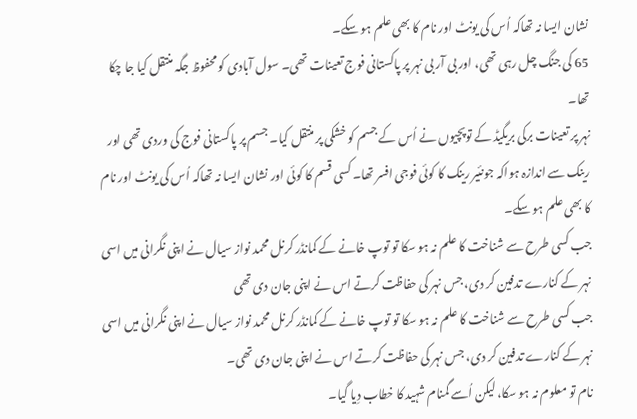نشان ایسا نہ تھاکہ اُس کی یونٹ اور نام کا بھی علم ہو سکے۔
65 کی جنگ چل رہی تھی، اور بی آر بی نہر پر پاکستانی فوج تعینات تھی۔ سول آبادی کو محفوظ جگہ منتقل کیا جا چکا تھا۔
نہر پر تعینات برکی بریگیڈ کے توپچیوں نے اُس کے جسم کو خشکی پر منتقل کیا۔ جسم پر پاکستانی فوج کی وردی تھی اور رینک سے اندازہ ہواکہ جونئیر رینک کا کوئی فوجی افسر تھا۔ کسی قسم کا کوئی اور نشان ایسا نہ تھاکہ اُس کی یونٹ اور نام کا بھی علم ہو سکے۔
جب کسی طرح سے شناخت کا علم نہ ہو سکا تو توپ خانے کے کمانڈر کرنل محمد نواز سیال نے اپنی نگرانی میں اسی نہر کے کنارے تدفین کر دی، جس نہر کی حفاظت کرتے اس نے اپنی جان دی تھی
جب کسی طرح سے شناخت کا علم نہ ہو سکا تو توپ خانے کے کمانڈر کرنل محمد نواز سیال نے اپنی نگرانی میں اسی نہر کے کنارے تدفین کر دی، جس نہر کی حفاظت کرتے اس نے اپنی جان دی تھی۔
نام تو معلوم نہ ہو سکا، لیکن اُسے گمنام شہید کا خطاب دِیا گیا۔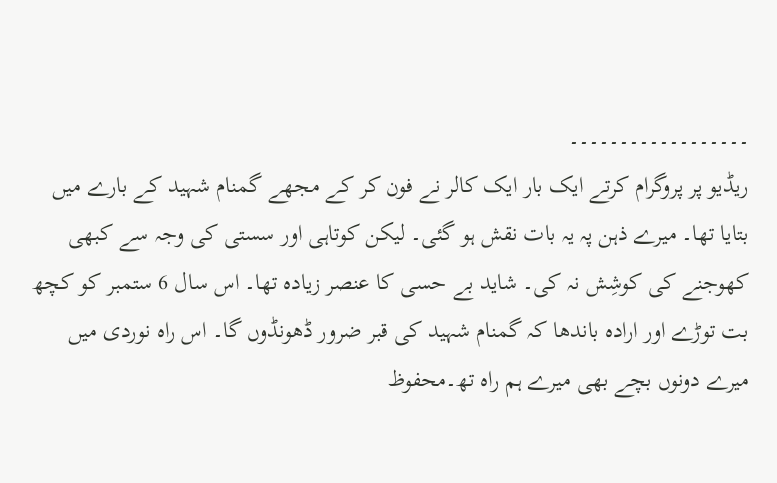۔۔۔۔۔۔۔۔۔۔۔۔۔۔۔۔۔۔
ریڈیو پر پروگرام کرتے ایک بار ایک کالر نے فون کر کے مجھے گمنام شہید کے بارے میں بتایا تھا۔ میرے ذہن پہ یہ بات نقش ہو گئی۔ لیکن کوتاہی اور سستی کی وجہ سے کبھی کھوجنے کی کوشِش نہ کی۔ شاید بے حسی کا عنصر زیادہ تھا۔ اس سال 6 ستمبر کو کچھ بت توڑے اور ارادہ باندھا کہ گمنام شہید کی قبر ضرور ڈھونڈوں گا۔ اس راہ نوردی میں میرے دونوں بچے بھی میرے ہم راہ تھ۔محفوظ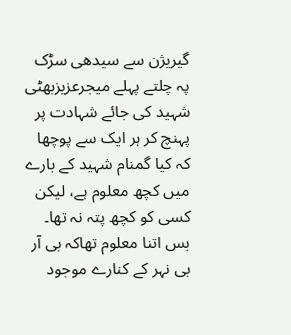گیریژن سے سیدھی سڑک پہ چلتے پہلے میجرعزیزبھٹی شہید کی جائے شہادت پر پہنچ کر ہر ایک سے پوچھا کہ کیا گمنام شہید کے بارے میں کچھ معلوم ہے، لیکن کسی کو کچھ پتہ نہ تھا۔
بس اتنا معلوم تھاکہ بی آر بی نہر کے کنارے موجود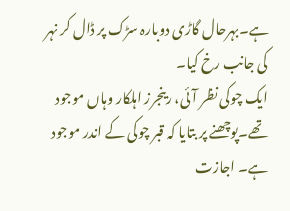ہے۔بہرحال گاڑی دوبارہ سڑک پر ڈال کر نہر کی جانب رخ کیا۔
ایک چوکی نظر آئی، رینجرز اہلکار وہاں موجود تھے۔پوچھنے پر بتایا کہ قبر چوکی کے اندر موجود ہے۔ اجازت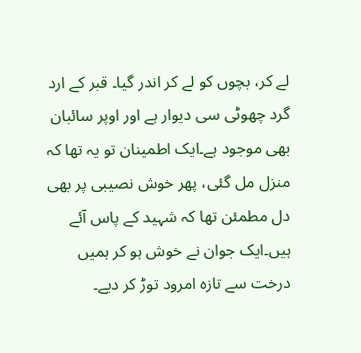لے کر، بچوں کو لے کر اندر گیا۔ قبر کے ارد گرد چھوٹی سی دیوار ہے اور اوپر سائبان بھی موجود ہے۔ایک اطمینان تو یہ تھا کہ منزل مل گئی، پھر خوش نصیبی پر بھی دل مطمئن تھا کہ شہید کے پاس آئے ہیں۔ایک جوان نے خوش ہو کر ہمیں درخت سے تازہ امرود توڑ کر دیے۔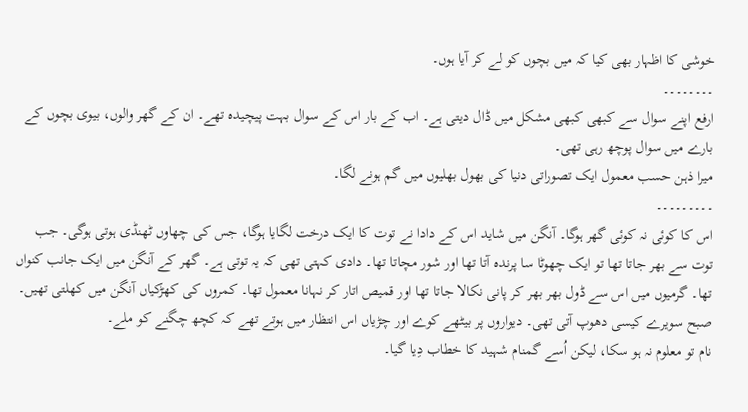خوشی کا اظہار بھی کیا کہ میں بچوں کو لے کر آیا ہوں۔
۔۔۔۔۔۔۔۔
ارفع اپنے سوال سے کبھی کبھی مشکل میں ڈال دیتی ہے۔ اب کے بار اس کے سوال بہت پیچیدہ تھے۔ ان کے گھر والوں، بیوی بچوں کے بارے میں سوال پوچھ رہی تھی۔
میرا ذہن حسب معمول ایک تصوراتی دنیا کی بھول بھلیوں میں گم ہونے لگا۔
۔۔۔۔۔۔۔۔۔
اس کا کوئی نہ کوئی گھر ہوگا۔ آنگن میں شاید اس کے دادا نے توت کا ایک درخت لگایا ہوگا، جس کی چھاوں ٹھنڈی ہوتی ہوگی۔ جب توت سے بھر جاتا تھا تو ایک چھوٹا سا پرندہ آتا تھا اور شور مچاتا تھا۔ دادی کہتی تھی کہ یہ توتی ہے۔ گھر کے آنگن میں ایک جانب کنواں تھا۔ گرمیوں میں اس سے ڈول بھر بھر کر پانی نکالا جاتا تھا اور قمیص اتار کر نہانا معمول تھا۔ کمروں کی کھڑکیاں آنگن میں کھلتی تھیں۔ صبح سویرے کیسی دھوپ آتی تھی۔ دیواروں پر بیٹھے کوے اور چڑیاں اس انتظار میں ہوتے تھے کہ کچھ چگنے کو ملے۔
نام تو معلوم نہ ہو سکا، لیکن اُسے گمنام شہید کا خطاب دِیا گیا۔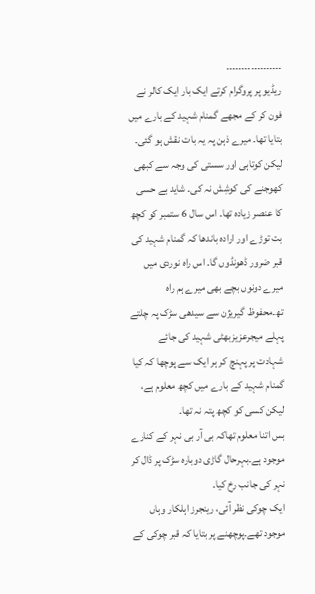۔۔۔۔۔۔۔۔۔۔۔۔۔۔۔۔۔۔
ریڈیو پر پروگرام کرتے ایک بار ایک کالر نے فون کر کے مجھے گمنام شہید کے بارے میں بتایا تھا۔ میرے ذہن پہ یہ بات نقش ہو گئی۔ لیکن کوتاہی اور سستی کی وجہ سے کبھی کھوجنے کی کوشِش نہ کی۔ شاید بے حسی کا عنصر زیادہ تھا۔ اس سال 6 ستمبر کو کچھ بت توڑے اور ارادہ باندھا کہ گمنام شہید کی قبر ضرور ڈھونڈوں گا۔ اس راہ نوردی میں میرے دونوں بچے بھی میرے ہم راہ تھ۔محفوظ گیریژن سے سیدھی سڑک پہ چلتے پہلے میجرعزیزبھٹی شہید کی جائے شہادت پر پہنچ کر ہر ایک سے پوچھا کہ کیا گمنام شہید کے بارے میں کچھ معلوم ہے، لیکن کسی کو کچھ پتہ نہ تھا۔
بس اتنا معلوم تھاکہ بی آر بی نہر کے کنارے موجود ہے۔بہرحال گاڑی دوبارہ سڑک پر ڈال کر نہر کی جانب رخ کیا۔
ایک چوکی نظر آئی، رینجرز اہلکار وہاں موجود تھے۔پوچھنے پر بتایا کہ قبر چوکی کے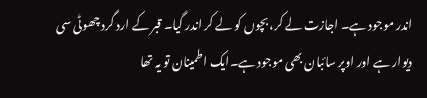اندر موجود ہے۔ اجازت لے کر، بچوں کو لے کر اندر گیا۔ قبر کے ارد گرد چھوٹی سی دیوار ہے اور اوپر سائبان بھی موجود ہے۔ایک اطمینان تو یہ تھا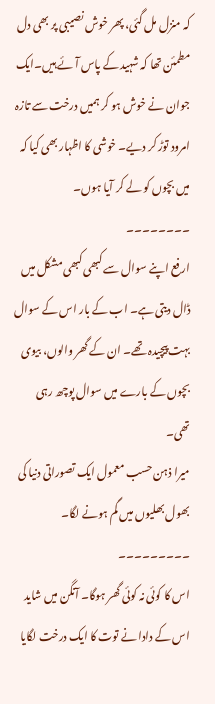کہ منزل مل گئی، پھر خوش نصیبی پر بھی دل مطمئن تھا کہ شہید کے پاس آئے ہیں۔ایک جوان نے خوش ہو کر ہمیں درخت سے تازہ امرود توڑ کر دیے۔ خوشی کا اظہار بھی کیا کہ میں بچوں کو لے کر آیا ہوں۔
۔۔۔۔۔۔۔۔
ارفع اپنے سوال سے کبھی کبھی مشکل میں ڈال دیتی ہے۔ اب کے بار اس کے سوال بہت پیچیدہ تھے۔ ان کے گھر والوں، بیوی بچوں کے بارے میں سوال پوچھ رہی تھی۔
میرا ذہن حسب معمول ایک تصوراتی دنیا کی بھول بھلیوں میں گم ہونے لگا۔
۔۔۔۔۔۔۔۔۔
اس کا کوئی نہ کوئی گھر ہوگا۔ آنگن میں شاید اس کے دادا نے توت کا ایک درخت لگایا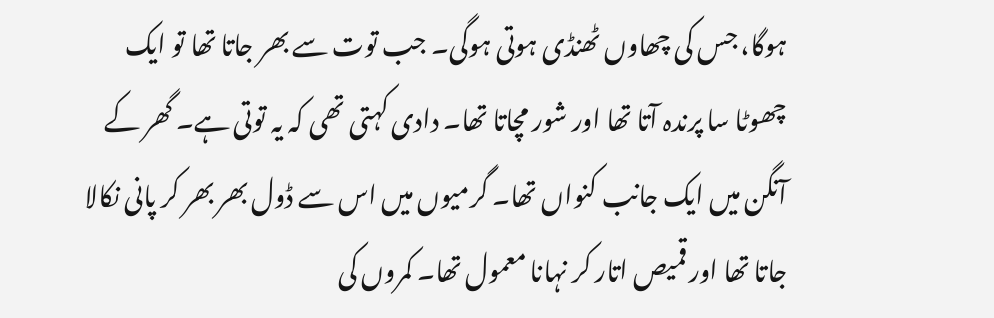ہوگا، جس کی چھاوں ٹھنڈی ہوتی ہوگی۔ جب توت سے بھر جاتا تھا تو ایک چھوٹا سا پرندہ آتا تھا اور شور مچاتا تھا۔ دادی کہتی تھی کہ یہ توتی ہے۔ گھر کے آنگن میں ایک جانب کنواں تھا۔ گرمیوں میں اس سے ڈول بھر بھر کر پانی نکالا جاتا تھا اور قمیص اتار کر نہانا معمول تھا۔ کمروں کی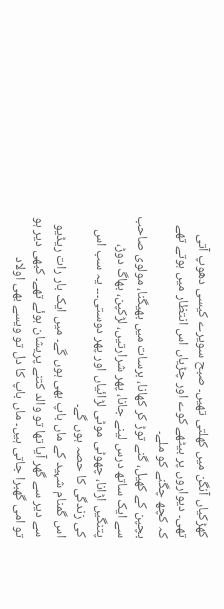کھڑکیاں آنگن میں کھلتی تھیں۔ صبح سویرے کیسی دھوپ آتی تھی۔ دیواروں پر بیٹھے کوے اور چڑیاں اس انتظار میں ہوتے تھے کہ کچھ چگنے کو ملے۔
بچپن کے کھیل، گنے توڑ کر کھانا، برسات میں بھیگنا، مولوی صاحب سے ایک ساتھ درس لینے جانا، پھر شرارتیں، لڑکپن، بھاگ دوڑ، پتنگیں اڑانا، چھوٹی موٹی لڑائیاں اور پھر دوستی۔۔۔ یہ سب اس کی زندگی کا حصہ ہوں گے۔
اس گمنام شہید کے ماں باپ بھی ہوں گے۔ میں ایک بار رات ریڈیو سے دیر سے گھر آیا تھا تو والد کتنے پریشان ہوئے تھے۔ کبھی دیر ہو تو امی گھبرا جاتی ہیں۔ ماں باپ کا دل تو ویسے بھی اولاد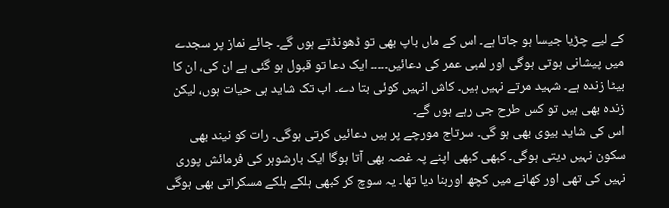کے لیے چڑیا جیسا ہو جاتا ہے۔ اس کے ماں باپ بھی تو ڈھونڈتے ہوں گے۔ جائے نماز پر سجدے میں پیشانی ہوتی ہوگی اور لمبی عمر کی دعائیں۔۔۔۔۔ ایک دعا تو قبول ہو گئی ہے ان کی، ان کا بیٹا زندہ ہے۔ شہید مرتے نہیں ہیں۔ کاش انہیں کوئی بتا دے۔ اب تک شاید ہی حیات ہوں، لیکن زندہ بھی ہیں تو کس طرح جی رہے ہوں گے۔
اس کی شاید بیوی بھی ہو گی۔ سرتاج مورچے پر ہیں دعائیں کرتی ہوگی۔ رات کو نیند بھی سکون نہیں دیتی ہوگی۔ کبھی کبھی اپنے پہ غصہ بھی آتا ہوگا ایک بارشوہر کی فرمائش پوری نہیں کی تھی اور کھانے میں کچھ اوربنا دیا تھا۔ یہ سوچ کر کبھی ہلکے ہلکے مسکراتی بھی ہوگی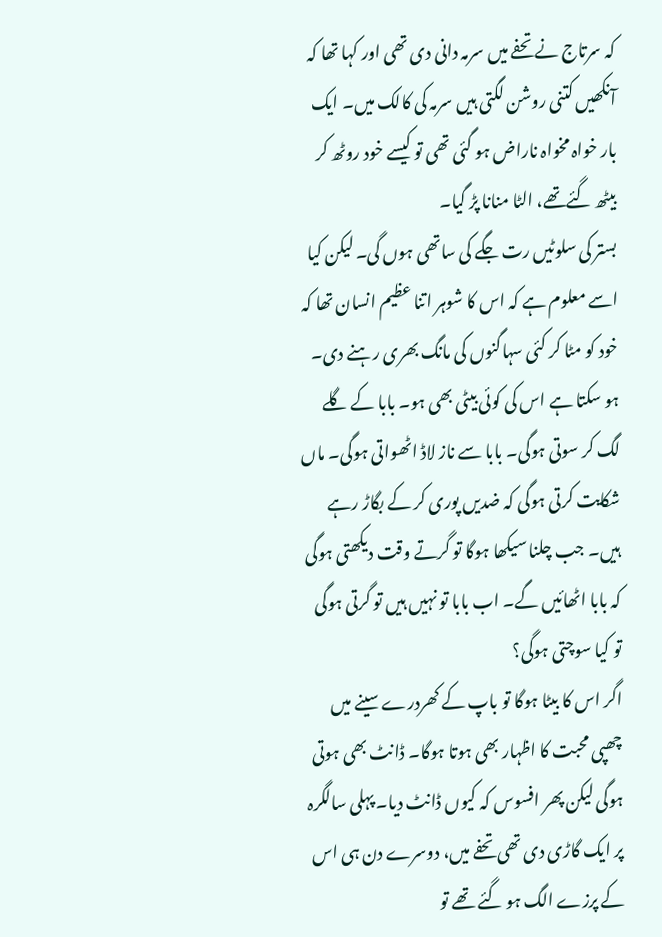کہ سرتاج نے تحفے میں سرمہ دانی دی تھی اور کہا تھا کہ آنکھیں کتنی روشن لگتی ہیں سرمہ کی کالک میں۔ ایک بار خواہ مخواہ ناراض ہو گئی تھی تو کیسے خود روٹھ کر بیٹھ گئےتھے، الٹا منانا پڑ گیا۔
بستر کی سلوٹیں رت جگے کی ساتھی ہوں گی۔ لیکن کیا اسے معلوم ہے کہ اس کا شوہر اتنا عظیم انسان تھا کہ خود کو مٹا کر کئی سہاگنوں کی مانگ بھری رہنے دی۔
ہو سکتا ہے اس کی کوئی بیٹی بھی ہو۔ بابا کے گلے لگ کر سوتی ہوگی۔ بابا سے ناز لاڈ اٹھواتی ہوگی۔ ماں شکایت کرتی ہوگی کہ ضدیں پوری کر کے بگاڑ رہے ہیں۔ جب چلنا سیکھا ہوگا تو گرتے وقت دیکھتی ہوگی کہ بابا اٹھائیں گے۔ اب بابا تو نہیں ہیں تو گرتی ہوگی تو کیا سوچتی ہوگی؟
اگر اس کا بیٹا ہوگا تو باپ کے کھردرے سینے میں چھپی محبت کا اظہار بھی ہوتا ہوگا۔ ڈانٹ بھی ہوتی ہوگی لیکن پھر افسوس کہ کیوں ڈانٹ دیا۔ پہلی سالگرہ پر ایک گاڑی دی تھی تحفے میں، دوسرے دن ہی اس کے پرزے الگ ہو گئے تھے تو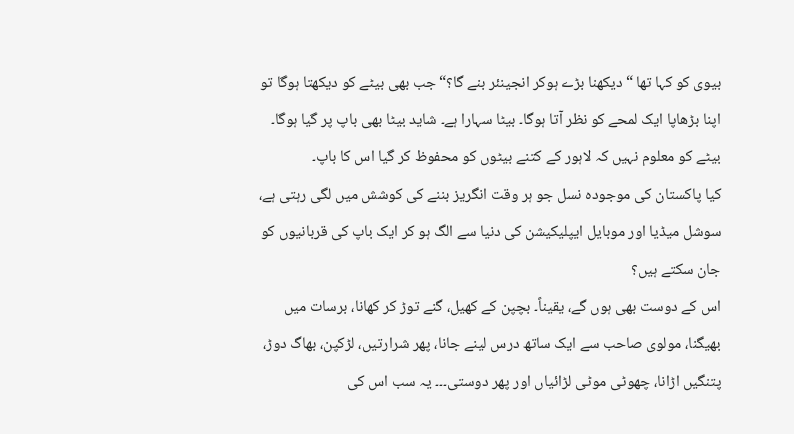بیوی کو کہا تھا “دیکھنا بڑے ہوکر انجینئر بنے گا؟“ جب بھی بیٹے کو دیکھتا ہوگا تو اپنا بڑھاپا ایک لمحے کو نظر آتا ہوگا۔ بیٹا سہارا ہے۔ شاید بیٹا بھی باپ پر گیا ہوگا۔ بیٹے کو معلوم نہیں کہ لاہور کے کتنے بیٹوں کو محفوظ کر گیا اس کا باپ۔
کیا پاکستان کی موجودہ نسل جو ہر وقت انگریز بننے کی کوشش میں لگی رہتی ہے، سوشل میڈیا اور موبایل ایپلیکیشن کی دنیا سے الگ ہو کر ایک باپ کی قربانیوں کو جان سکتے ہیں؟
اس کے دوست بھی ہوں گے، یقیناً۔ بچپن کے کھیل، گنے توڑ کر کھانا، برسات میں بھیگنا، مولوی صاحب سے ایک ساتھ درس لینے جانا، پھر شرارتیں، لڑکپن، بھاگ دوڑ، پتنگیں اڑانا، چھوٹی موٹی لڑائیاں اور پھر دوستی۔۔۔ یہ سب اس کی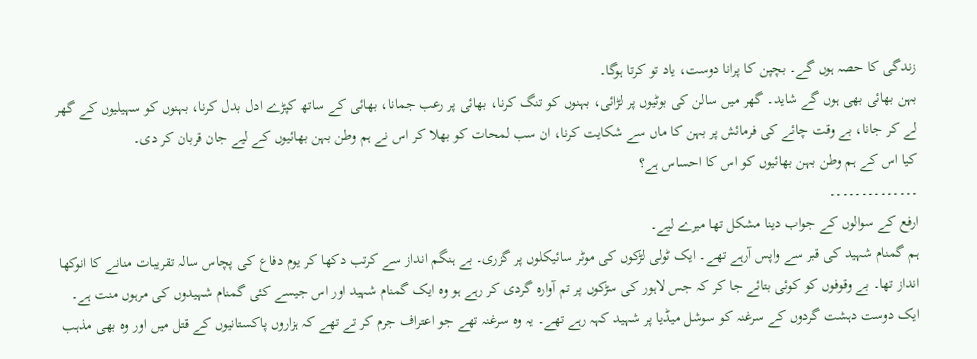زندگی کا حصہ ہوں گے۔ بچپن کا پرانا دوست، یاد تو کرتا ہوگا۔
بہن بھائی بھی ہوں گے شاید۔ گھر میں سالن کی بوٹیوں پر لڑائی، بہنوں کو تنگ کرنا، بھائی پر رعب جمانا، بھائی کے ساتھ کپڑے ادل بدل کرنا، بہنوں کو سہیلیوں کے گھر لے کر جانا، بے وقت چائے کی فرمائش پر بہن کا ماں سے شکایت کرنا، ان سب لمحات کو بھلا کر اس نے ہم وطن بہن بھائیوں کے لیے جان قربان کر دی۔
کیا اس کے ہم وطن بہن بھائیوں کو اس کا احساس ہے؟
۔۔۔۔۔۔۔۔۔۔۔۔۔۔
ارفع کے سوالوں کے جواب دینا مشکل تھا میرے لیے۔
ہم گمنام شہید کی قبر سے واپس آرہے تھے۔ ایک ٹولی لڑکوں کی موٹر سائیکلوں پر گزری۔ بے ہنگم انداز سے کرتب دکھا کر یوم دفاع کی پچاس سالہ تقریبات منانے کا انوکھا انداز تھا۔ بے وقوفوں کو کوئی بتائے جا کر کہ جس لاہور کی سڑکوں پر تم آوارہ گردی کر رہے ہو وہ ایک گمنام شہید اور اس جیسے کئی گمنام شہیدوں کی مرہوں منت ہے۔
ایک دوست دہشت گردوں کے سرغنہ کو سوشل میڈیا پر شہید کہہ رہے تھے۔ یہ وہ سرغنہ تھے جو اعتراف جرم کر تے تھے کہ ہزاروں پاکستانیوں کے قتل میں اور وہ بھی مذہب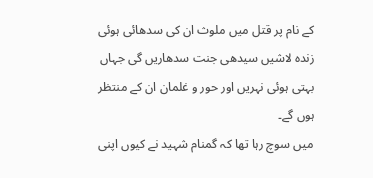کے نام پر قتل میں ملوث ان کی سدھائی ہوئی زندہ لاشیں سیدھی جنت سدھاریں گی جہاں بہتی ہوئی نہریں اور حور و غلمان ان کے منتظر ہوں گے۔
میں سوچ رہا تھا کہ گمنام شہید نے کیوں اپنی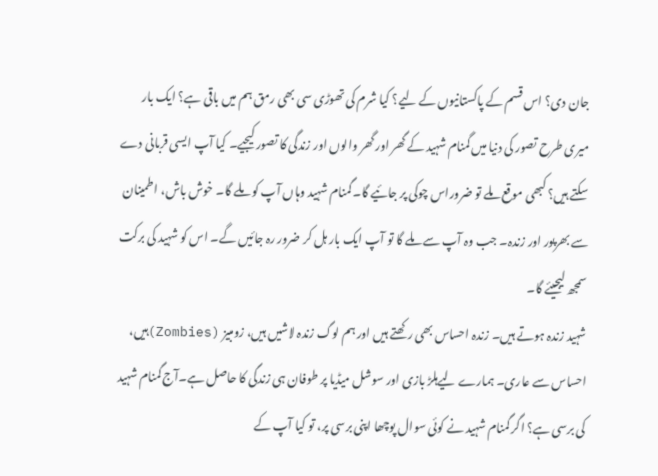جان دی؟ اس قسم کے پاکستانیوں کے لیے؟ کیا شرم کی تھوڑی سی بھی رمق ہم میں باقی ہے؟ ایک بار میری طرح تصور کی دنیا میں گمنام شہید کے گھر اور گھر والوں اور زندگی کا تصور کیجیے۔ کیا آپ ایسی قربانی دے سکتے ہیں؟ کبھی موقع ملے تو ضروراس چوکی پر جائیے گا۔ گمنام شہید وہاں آپ کو ملے گا۔ خوش باش، اطمینان سے بھرپور اور زندہ۔ جب وہ آپ سے ملے گا تو آپ ایک بار ہل کر ضرور رہ جائیں گے۔ اس کو شہید کی برکت سمجھ لیجیئے گا۔
شہید زندہ ہوتے ہیں۔ زندہ احساس بھی رکھتے ہیں اور ہم لوگ زندہ لاشیں ہیں، زومبیز (Zombies)ہیں، احساس سے عاری۔ ہمارے لیےہلڑ بازی اور سوشل میڈیا پر طوفان ہی زندگی کا حاصل ہے۔آج گمنام شہید کی برسی ہے؟ اگر گمنام شہید نے کوئی سوال پوچھا اپنی برسی پر، تو کیا آپ کے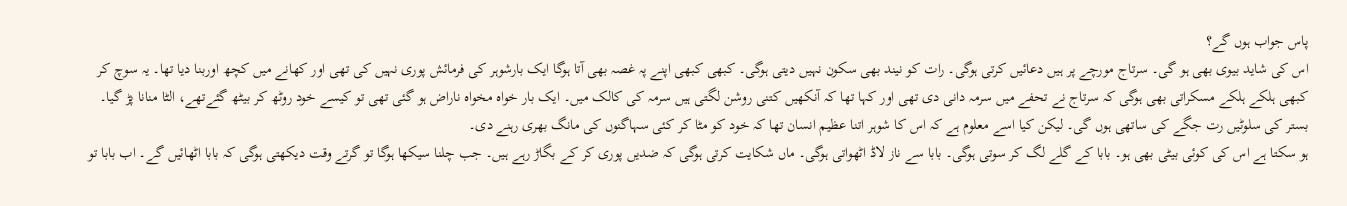پاس جواب ہوں گے؟
اس کی شاید بیوی بھی ہو گی۔ سرتاج مورچے پر ہیں دعائیں کرتی ہوگی۔ رات کو نیند بھی سکون نہیں دیتی ہوگی۔ کبھی کبھی اپنے پہ غصہ بھی آتا ہوگا ایک بارشوہر کی فرمائش پوری نہیں کی تھی اور کھانے میں کچھ اوربنا دیا تھا۔ یہ سوچ کر کبھی ہلکے ہلکے مسکراتی بھی ہوگی کہ سرتاج نے تحفے میں سرمہ دانی دی تھی اور کہا تھا کہ آنکھیں کتنی روشن لگتی ہیں سرمہ کی کالک میں۔ ایک بار خواہ مخواہ ناراض ہو گئی تھی تو کیسے خود روٹھ کر بیٹھ گئےتھے، الٹا منانا پڑ گیا۔
بستر کی سلوٹیں رت جگے کی ساتھی ہوں گی۔ لیکن کیا اسے معلوم ہے کہ اس کا شوہر اتنا عظیم انسان تھا کہ خود کو مٹا کر کئی سہاگنوں کی مانگ بھری رہنے دی۔
ہو سکتا ہے اس کی کوئی بیٹی بھی ہو۔ بابا کے گلے لگ کر سوتی ہوگی۔ بابا سے ناز لاڈ اٹھواتی ہوگی۔ ماں شکایت کرتی ہوگی کہ ضدیں پوری کر کے بگاڑ رہے ہیں۔ جب چلنا سیکھا ہوگا تو گرتے وقت دیکھتی ہوگی کہ بابا اٹھائیں گے۔ اب بابا تو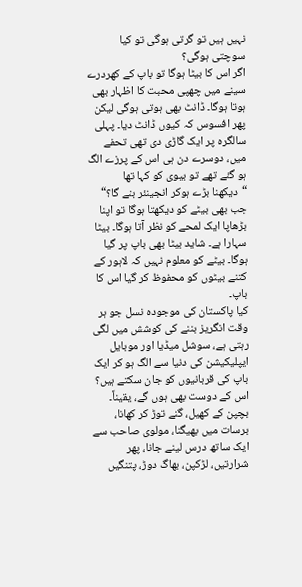نہیں ہیں تو گرتی ہوگی تو کیا سوچتی ہوگی؟
اگر اس کا بیٹا ہوگا تو باپ کے کھردرے سینے میں چھپی محبت کا اظہار بھی ہوتا ہوگا۔ ڈانٹ بھی ہوتی ہوگی لیکن پھر افسوس کہ کیوں ڈانٹ دیا۔ پہلی سالگرہ پر ایک گاڑی دی تھی تحفے میں، دوسرے دن ہی اس کے پرزے الگ ہو گئے تھے تو بیوی کو کہا تھا “دیکھنا بڑے ہوکر انجینئر بنے گا؟“ جب بھی بیٹے کو دیکھتا ہوگا تو اپنا بڑھاپا ایک لمحے کو نظر آتا ہوگا۔ بیٹا سہارا ہے۔ شاید بیٹا بھی باپ پر گیا ہوگا۔ بیٹے کو معلوم نہیں کہ لاہور کے کتنے بیٹوں کو محفوظ کر گیا اس کا باپ۔
کیا پاکستان کی موجودہ نسل جو ہر وقت انگریز بننے کی کوشش میں لگی رہتی ہے، سوشل میڈیا اور موبایل ایپلیکیشن کی دنیا سے الگ ہو کر ایک باپ کی قربانیوں کو جان سکتے ہیں؟
اس کے دوست بھی ہوں گے، یقیناً۔ بچپن کے کھیل، گنے توڑ کر کھانا، برسات میں بھیگنا، مولوی صاحب سے ایک ساتھ درس لینے جانا، پھر شرارتیں، لڑکپن، بھاگ دوڑ، پتنگیں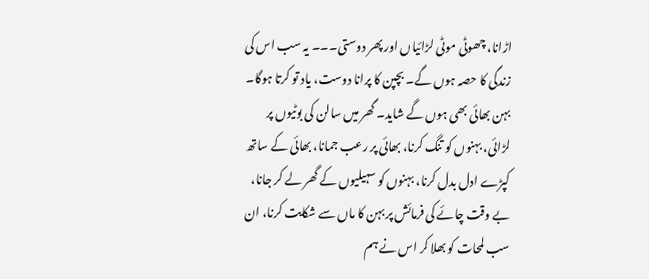اڑانا، چھوٹی موٹی لڑائیاں اور پھر دوستی۔۔۔ یہ سب اس کی زندگی کا حصہ ہوں گے۔ بچپن کا پرانا دوست، یاد تو کرتا ہوگا۔
بہن بھائی بھی ہوں گے شاید۔ گھر میں سالن کی بوٹیوں پر لڑائی، بہنوں کو تنگ کرنا، بھائی پر رعب جمانا، بھائی کے ساتھ کپڑے ادل بدل کرنا، بہنوں کو سہیلیوں کے گھر لے کر جانا، بے وقت چائے کی فرمائش پر بہن کا ماں سے شکایت کرنا، ان سب لمحات کو بھلا کر اس نے ہم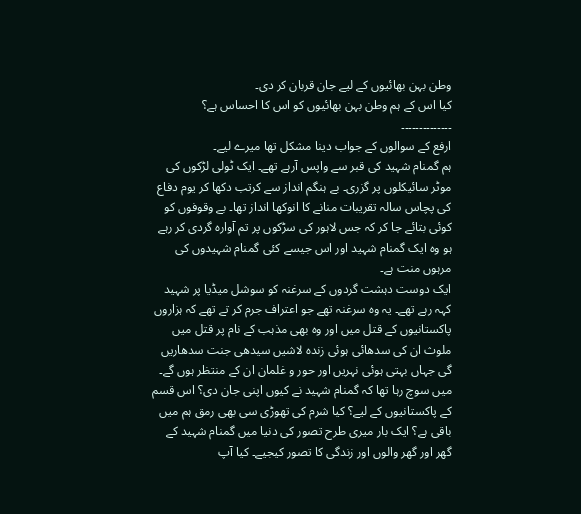وطن بہن بھائیوں کے لیے جان قربان کر دی۔
کیا اس کے ہم وطن بہن بھائیوں کو اس کا احساس ہے؟
۔۔۔۔۔۔۔۔۔۔۔۔۔۔
ارفع کے سوالوں کے جواب دینا مشکل تھا میرے لیے۔
ہم گمنام شہید کی قبر سے واپس آرہے تھے۔ ایک ٹولی لڑکوں کی موٹر سائیکلوں پر گزری۔ بے ہنگم انداز سے کرتب دکھا کر یوم دفاع کی پچاس سالہ تقریبات منانے کا انوکھا انداز تھا۔ بے وقوفوں کو کوئی بتائے جا کر کہ جس لاہور کی سڑکوں پر تم آوارہ گردی کر رہے ہو وہ ایک گمنام شہید اور اس جیسے کئی گمنام شہیدوں کی مرہوں منت ہے۔
ایک دوست دہشت گردوں کے سرغنہ کو سوشل میڈیا پر شہید کہہ رہے تھے۔ یہ وہ سرغنہ تھے جو اعتراف جرم کر تے تھے کہ ہزاروں پاکستانیوں کے قتل میں اور وہ بھی مذہب کے نام پر قتل میں ملوث ان کی سدھائی ہوئی زندہ لاشیں سیدھی جنت سدھاریں گی جہاں بہتی ہوئی نہریں اور حور و غلمان ان کے منتظر ہوں گے۔
میں سوچ رہا تھا کہ گمنام شہید نے کیوں اپنی جان دی؟ اس قسم کے پاکستانیوں کے لیے؟ کیا شرم کی تھوڑی سی بھی رمق ہم میں باقی ہے؟ ایک بار میری طرح تصور کی دنیا میں گمنام شہید کے گھر اور گھر والوں اور زندگی کا تصور کیجیے۔ کیا آپ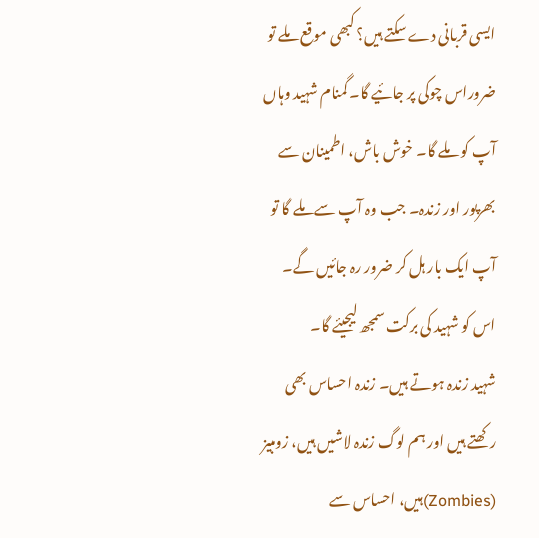ایسی قربانی دے سکتے ہیں؟ کبھی موقع ملے تو ضروراس چوکی پر جائیے گا۔ گمنام شہید وہاں آپ کو ملے گا۔ خوش باش، اطمینان سے بھرپور اور زندہ۔ جب وہ آپ سے ملے گا تو آپ ایک بار ہل کر ضرور رہ جائیں گے۔ اس کو شہید کی برکت سمجھ لیجیئے گا۔
شہید زندہ ہوتے ہیں۔ زندہ احساس بھی رکھتے ہیں اور ہم لوگ زندہ لاشیں ہیں، زومبیز (Zombies)ہیں، احساس سے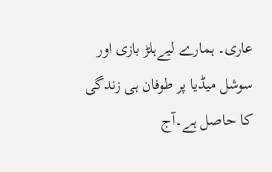عاری۔ ہمارے لیےہلڑ بازی اور سوشل میڈیا پر طوفان ہی زندگی کا حاصل ہے۔آج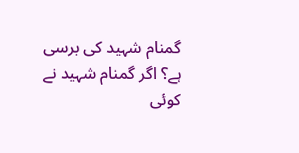گمنام شہید کی برسی ہے؟ اگر گمنام شہید نے کوئی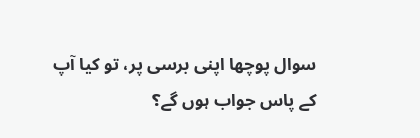سوال پوچھا اپنی برسی پر، تو کیا آپ کے پاس جواب ہوں گے؟